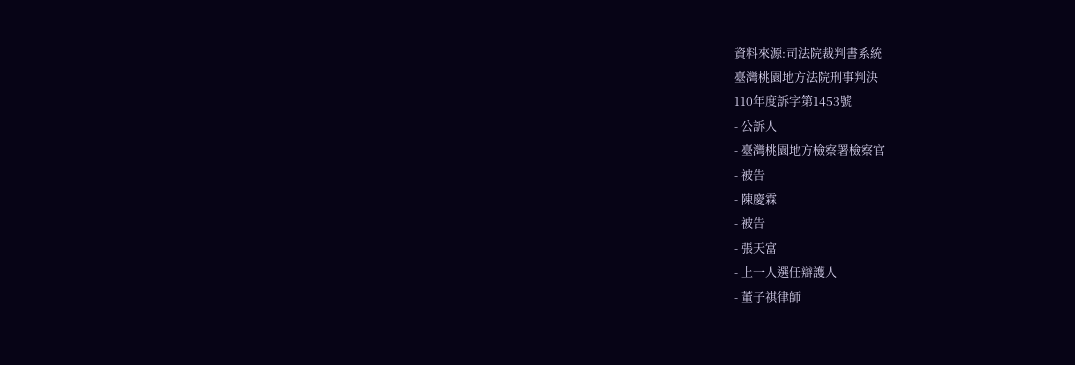資料來源:司法院裁判書系統
臺灣桃園地方法院刑事判決
110年度訴字第1453號
- 公訴人
- 臺灣桃園地方檢察署檢察官
- 被告
- 陳慶霖
- 被告
- 張天富
- 上一人選任辯護人
- 董子祺律師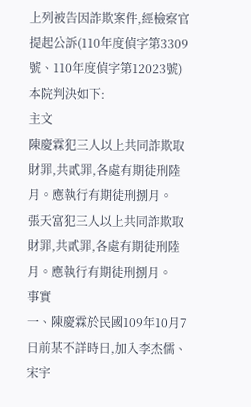上列被告因詐欺案件,經檢察官提起公訴(110年度偵字第3309號、110年度偵字第12023號)本院判決如下:
主文
陳慶霖犯三人以上共同詐欺取財罪,共貳罪,各處有期徒刑陸月。應執行有期徒刑捌月。
張天富犯三人以上共同詐欺取財罪,共貳罪,各處有期徒刑陸月。應執行有期徒刑捌月。
事實
一、陳慶霖於民國109年10月7日前某不詳時日,加入李杰儒、宋宇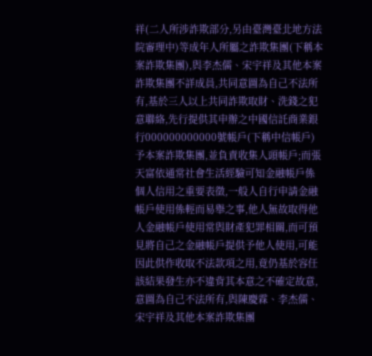祥(二人所涉詐欺部分,另由臺灣臺北地方法院審理中)等成年人所屬之詐欺集團(下稱本案詐欺集團),與李杰儒、宋宇祥及其他本案詐欺集團不詳成員,共同意圖為自己不法所有,基於三人以上共同詐欺取財、洗錢之犯意聯絡,先行提供其申辦之中國信託商業銀行000000000000號帳戶(下稱中信帳戶)予本案詐欺集團,並負責收集人頭帳戶;而張天富依通常社會生活經驗可知金融帳戶係個人信用之重要表徵,一般人自行申請金融帳戶使用係輕而易舉之事,他人無故取得他人金融帳戶使用常與財產犯罪相關,而可預見將自己之金融帳戶提供予他人使用,可能因此供作收取不法款項之用,竟仍基於容任該結果發生亦不違背其本意之不確定故意,意圖為自己不法所有,與陳慶霖、李杰儒、宋宇祥及其他本案詐欺集團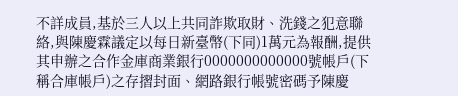不詳成員,基於三人以上共同詐欺取財、洗錢之犯意聯絡,與陳慶霖議定以每日新臺幣(下同)1萬元為報酬,提供其申辦之合作金庫商業銀行0000000000000號帳戶(下稱合庫帳戶)之存摺封面、網路銀行帳號密碼予陳慶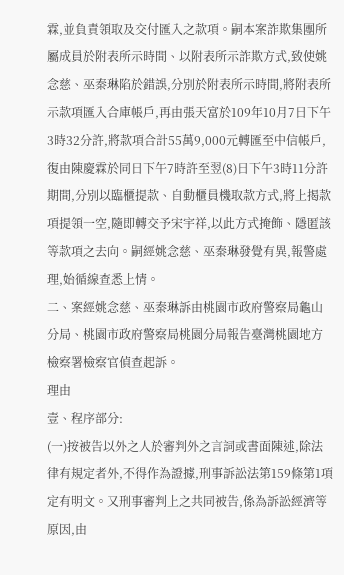霖,並負責領取及交付匯入之款項。嗣本案詐欺集團所屬成員於附表所示時間、以附表所示詐欺方式,致使姚念慈、巫秦琳陷於錯誤,分別於附表所示時間,將附表所示款項匯入合庫帳戶,再由張天富於109年10月7日下午3時32分許,將款項合計55萬9,000元轉匯至中信帳戶,復由陳慶霖於同日下午7時許至翌(8)日下午3時11分許期間,分別以臨櫃提款、自動櫃員機取款方式,將上揭款項提領一空,隨即轉交予宋宇祥,以此方式掩飾、隱匿該等款項之去向。嗣經姚念慈、巫秦琳發覺有異,報警處理,始循線查悉上情。
二、案經姚念慈、巫秦琳訴由桃園市政府警察局龜山分局、桃園市政府警察局桃園分局報告臺灣桃園地方檢察署檢察官偵查起訴。
理由
壹、程序部分:
(一)按被告以外之人於審判外之言詞或書面陳述,除法律有規定者外,不得作為證據,刑事訴訟法第159條第1項定有明文。又刑事審判上之共同被告,係為訴訟經濟等原因,由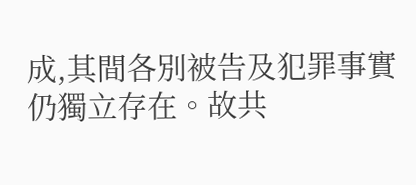成,其間各別被告及犯罪事實仍獨立存在。故共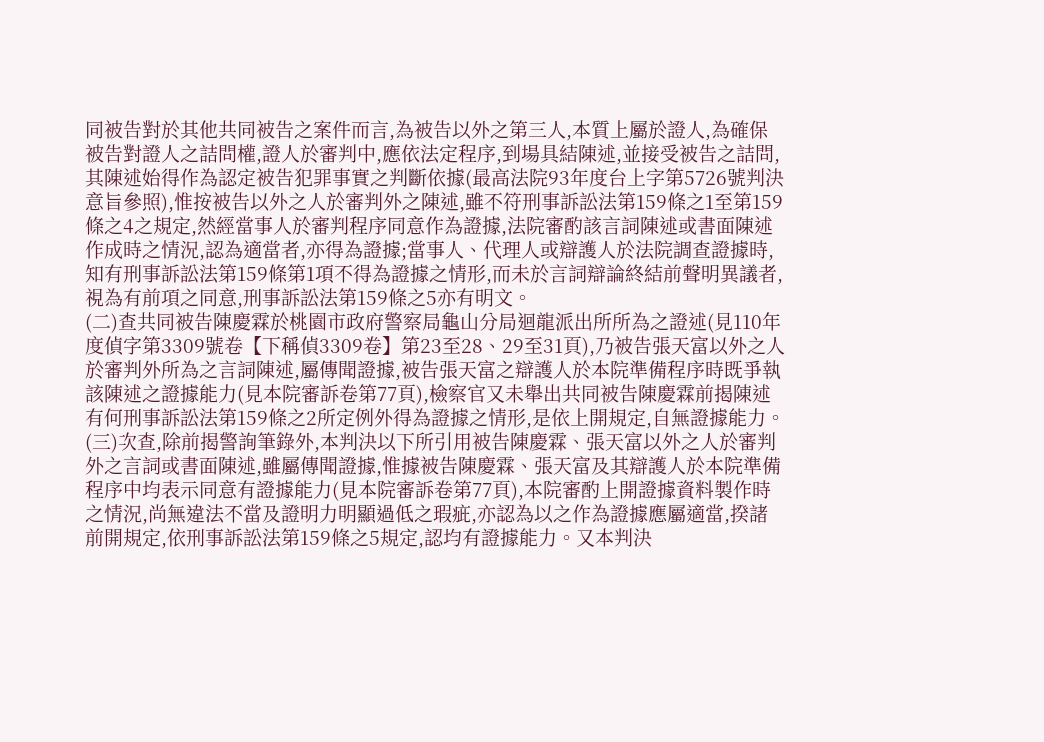同被告對於其他共同被告之案件而言,為被告以外之第三人,本質上屬於證人,為確保被告對證人之詰問權,證人於審判中,應依法定程序,到場具結陳述,並接受被告之詰問,其陳述始得作為認定被告犯罪事實之判斷依據(最高法院93年度台上字第5726號判決意旨參照),惟按被告以外之人於審判外之陳述,雖不符刑事訴訟法第159條之1至第159條之4之規定,然經當事人於審判程序同意作為證據,法院審酌該言詞陳述或書面陳述作成時之情況,認為適當者,亦得為證據;當事人、代理人或辯護人於法院調查證據時,知有刑事訴訟法第159條第1項不得為證據之情形,而未於言詞辯論終結前聲明異議者,視為有前項之同意,刑事訴訟法第159條之5亦有明文。
(二)查共同被告陳慶霖於桃園市政府警察局龜山分局迴龍派出所所為之證述(見110年度偵字第3309號卷【下稱偵3309卷】第23至28、29至31頁),乃被告張天富以外之人於審判外所為之言詞陳述,屬傳聞證據,被告張天富之辯護人於本院準備程序時既爭執該陳述之證據能力(見本院審訴卷第77頁),檢察官又未舉出共同被告陳慶霖前揭陳述有何刑事訴訟法第159條之2所定例外得為證據之情形,是依上開規定,自無證據能力。
(三)次查,除前揭警詢筆錄外,本判決以下所引用被告陳慶霖、張天富以外之人於審判外之言詞或書面陳述,雖屬傳聞證據,惟據被告陳慶霖、張天富及其辯護人於本院準備程序中均表示同意有證據能力(見本院審訴卷第77頁),本院審酌上開證據資料製作時之情況,尚無違法不當及證明力明顯過低之瑕疵,亦認為以之作為證據應屬適當,揆諸前開規定,依刑事訴訟法第159條之5規定,認均有證據能力。又本判決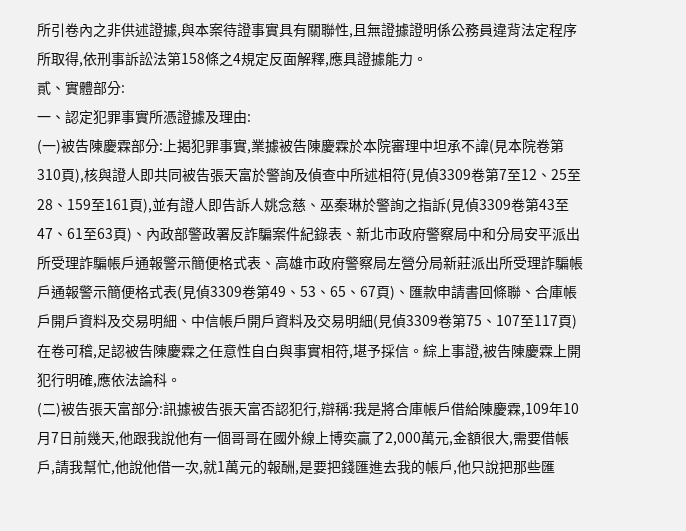所引卷內之非供述證據,與本案待證事實具有關聯性,且無證據證明係公務員違背法定程序所取得,依刑事訴訟法第158條之4規定反面解釋,應具證據能力。
貳、實體部分:
一、認定犯罪事實所憑證據及理由:
(一)被告陳慶霖部分:上揭犯罪事實,業據被告陳慶霖於本院審理中坦承不諱(見本院卷第310頁),核與證人即共同被告張天富於警詢及偵查中所述相符(見偵3309卷第7至12、25至28、159至161頁),並有證人即告訴人姚念慈、巫秦琳於警詢之指訴(見偵3309卷第43至47、61至63頁)、內政部警政署反詐騙案件紀錄表、新北市政府警察局中和分局安平派出所受理詐騙帳戶通報警示簡便格式表、高雄市政府警察局左營分局新莊派出所受理詐騙帳戶通報警示簡便格式表(見偵3309卷第49、53、65、67頁)、匯款申請書回條聯、合庫帳戶開戶資料及交易明細、中信帳戶開戶資料及交易明細(見偵3309卷第75、107至117頁)在卷可稽,足認被告陳慶霖之任意性自白與事實相符,堪予採信。綜上事證,被告陳慶霖上開犯行明確,應依法論科。
(二)被告張天富部分:訊據被告張天富否認犯行,辯稱:我是將合庫帳戶借給陳慶霖,109年10月7日前幾天,他跟我說他有一個哥哥在國外線上博奕贏了2,000萬元,金額很大,需要借帳戶,請我幫忙,他說他借一次,就1萬元的報酬,是要把錢匯進去我的帳戶,他只說把那些匯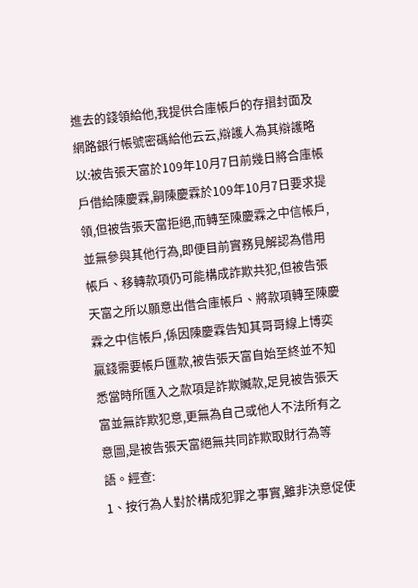進去的錢領給他,我提供合庫帳戶的存摺封面及網路銀行帳號密碼給他云云,辯護人為其辯護略以:被告張天富於109年10月7日前幾日將合庫帳戶借給陳慶霖,嗣陳慶霖於109年10月7日要求提領,但被告張天富拒絕,而轉至陳慶霖之中信帳戶,並無參與其他行為,即便目前實務見解認為借用帳戶、移轉款項仍可能構成詐欺共犯,但被告張天富之所以願意出借合庫帳戶、將款項轉至陳慶霖之中信帳戶,係因陳慶霖告知其哥哥線上博奕贏錢需要帳戶匯款,被告張天富自始至終並不知悉當時所匯入之款項是詐欺贓款,足見被告張天富並無詐欺犯意,更無為自己或他人不法所有之意圖,是被告張天富絕無共同詐欺取財行為等語。經查:
1、按行為人對於構成犯罪之事實,雖非決意促使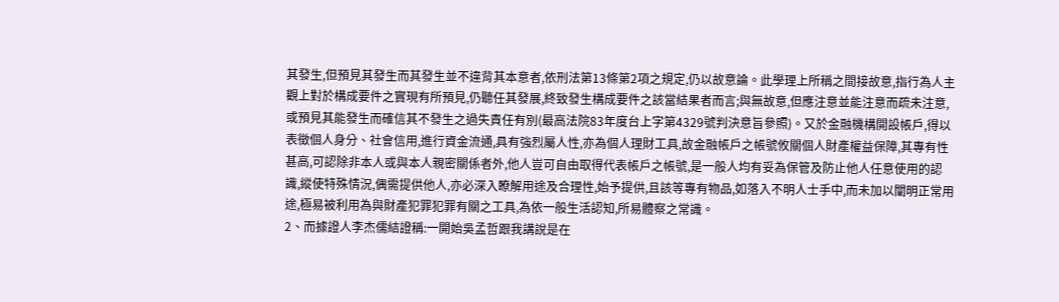其發生,但預見其發生而其發生並不違背其本意者,依刑法第13條第2項之規定,仍以故意論。此學理上所稱之間接故意,指行為人主觀上對於構成要件之實現有所預見,仍聽任其發展,終致發生構成要件之該當結果者而言;與無故意,但應注意並能注意而疏未注意,或預見其能發生而確信其不發生之過失責任有別(最高法院83年度台上字第4329號判決意旨參照)。又於金融機構開設帳戶,得以表徵個人身分、社會信用,進行資金流通,具有強烈屬人性,亦為個人理財工具,故金融帳戶之帳號攸關個人財產權益保障,其專有性甚高,可認除非本人或與本人親密關係者外,他人豈可自由取得代表帳戶之帳號,是一般人均有妥為保管及防止他人任意使用的認識,縱使特殊情況,偶需提供他人,亦必深入瞭解用途及合理性,始予提供,且該等專有物品,如落入不明人士手中,而未加以闡明正常用途,極易被利用為與財產犯罪犯罪有關之工具,為依一般生活認知,所易體察之常識。
2、而據證人李杰儒結證稱:一開始吳孟哲跟我講說是在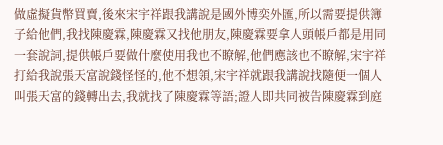做虛擬貨幣買賣,後來宋宇祥跟我講說是國外博奕外匯,所以需要提供簿子給他們,我找陳慶霖,陳慶霖又找他朋友,陳慶霖要拿人頭帳戶都是用同一套說詞,提供帳戶要做什麼使用我也不瞭解,他們應該也不瞭解,宋宇祥打給我說張天富說錢怪怪的,他不想領,宋宇祥就跟我講說找隨便一個人叫張天富的錢轉出去,我就找了陳慶霖等語;證人即共同被告陳慶霖到庭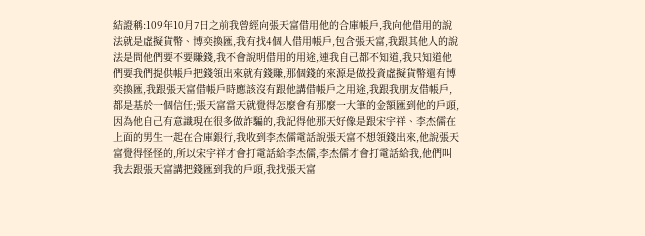結證稱:109年10月7日之前我曾經向張天富借用他的合庫帳戶,我向他借用的說法就是虛擬貨幣、博奕換匯,我有找4個人借用帳戶,包含張天富,我跟其他人的說法是問他們要不要賺錢,我不會說明借用的用途,連我自己都不知道,我只知道他們要我們提供帳戶把錢領出來就有錢賺,那個錢的來源是做投資虛擬貨幣還有博奕換匯,我跟張天富借帳戶時應該沒有跟他講借帳戶之用途,我跟我朋友借帳戶,都是基於一個信任;張天富當天就覺得怎麼會有那麼一大筆的金額匯到他的戶頭,因為他自己有意識現在很多做詐騙的,我記得他那天好像是跟宋宇祥、李杰儒在上面的男生一起在合庫銀行,我收到李杰儒電話說張天富不想領錢出來,他說張天富覺得怪怪的,所以宋宇祥才會打電話給李杰儒,李杰儒才會打電話給我,他們叫我去跟張天富講把錢匯到我的戶頭,我找張天富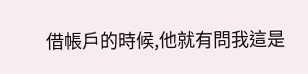借帳戶的時候,他就有問我這是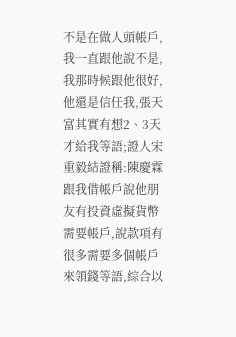不是在做人頭帳戶,我一直跟他說不是,我那時候跟他很好,他還是信任我,張天富其實有想2、3天才給我等語;證人宋重毅結證稱:陳慶霖跟我借帳戶說他朋友有投資虛擬貨幣需要帳戶,說款項有很多需要多個帳戶來領錢等語,綜合以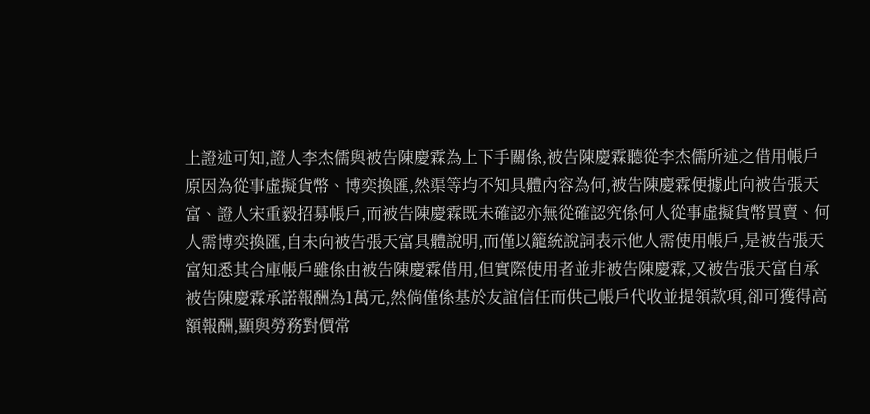上證述可知,證人李杰儒與被告陳慶霖為上下手關係,被告陳慶霖聽從李杰儒所述之借用帳戶原因為從事虛擬貨幣、博奕換匯,然渠等均不知具體內容為何,被告陳慶霖便據此向被告張天富、證人宋重毅招募帳戶,而被告陳慶霖既未確認亦無從確認究係何人從事虛擬貨幣買賣、何人需博奕換匯,自未向被告張天富具體說明,而僅以籠統說詞表示他人需使用帳戶,是被告張天富知悉其合庫帳戶雖係由被告陳慶霖借用,但實際使用者並非被告陳慶霖,又被告張天富自承被告陳慶霖承諾報酬為1萬元,然倘僅係基於友誼信任而供己帳戶代收並提領款項,卻可獲得高額報酬,顯與勞務對價常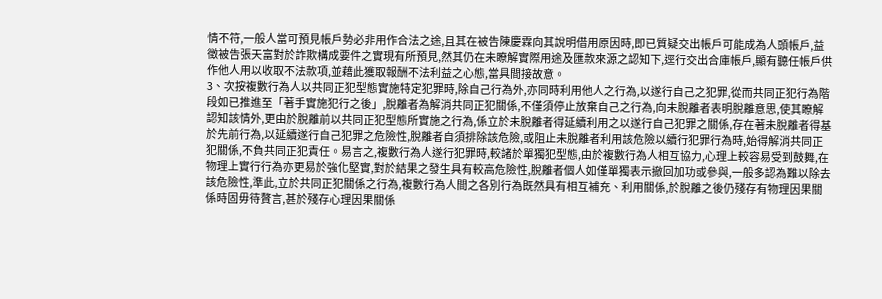情不符,一般人當可預見帳戶勢必非用作合法之途,且其在被告陳慶霖向其說明借用原因時,即已質疑交出帳戶可能成為人頭帳戶,益徵被告張天富對於詐欺構成要件之實現有所預見,然其仍在未瞭解實際用途及匯款來源之認知下,逕行交出合庫帳戶,顯有聽任帳戶供作他人用以收取不法款項,並藉此獲取報酬不法利益之心態,當具間接故意。
3、次按複數行為人以共同正犯型態實施特定犯罪時,除自己行為外,亦同時利用他人之行為,以遂行自己之犯罪,從而共同正犯行為階段如已推進至「著手實施犯行之後」,脫離者為解消共同正犯關係,不僅須停止放棄自己之行為,向未脫離者表明脫離意思,使其瞭解認知該情外,更由於脫離前以共同正犯型態所實施之行為,係立於未脫離者得延續利用之以遂行自己犯罪之關係,存在著未脫離者得基於先前行為,以延續遂行自己犯罪之危險性,脫離者自須排除該危險,或阻止未脫離者利用該危險以續行犯罪行為時,始得解消共同正犯關係,不負共同正犯責任。易言之,複數行為人遂行犯罪時,較諸於單獨犯型態,由於複數行為人相互協力,心理上較容易受到鼓舞,在物理上實行行為亦更易於強化堅實,對於結果之發生具有較高危險性,脫離者個人如僅單獨表示撤回加功或參與,一般多認為難以除去該危險性,準此,立於共同正犯關係之行為,複數行為人間之各別行為既然具有相互補充、利用關係,於脫離之後仍殘存有物理因果關係時固毋待贅言,甚於殘存心理因果關係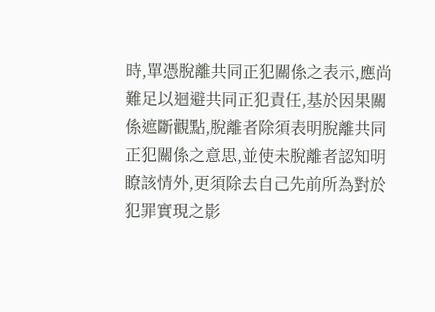時,單憑脫離共同正犯關係之表示,應尚難足以迴避共同正犯責任,基於因果關係遮斷觀點,脫離者除須表明脫離共同正犯關係之意思,並使未脫離者認知明瞭該情外,更須除去自己先前所為對於犯罪實現之影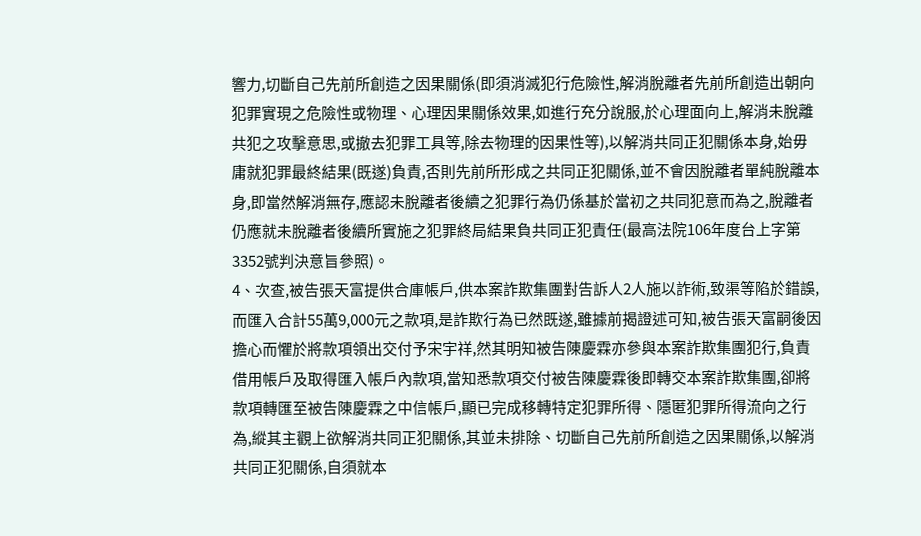響力,切斷自己先前所創造之因果關係(即須消滅犯行危險性,解消脫離者先前所創造出朝向犯罪實現之危險性或物理、心理因果關係效果,如進行充分說服,於心理面向上,解消未脫離共犯之攻擊意思,或撤去犯罪工具等,除去物理的因果性等),以解消共同正犯關係本身,始毋庸就犯罪最終結果(既遂)負責,否則先前所形成之共同正犯關係,並不會因脫離者單純脫離本身,即當然解消無存,應認未脫離者後續之犯罪行為仍係基於當初之共同犯意而為之,脫離者仍應就未脫離者後續所實施之犯罪終局結果負共同正犯責任(最高法院106年度台上字第3352號判決意旨參照)。
4、次查,被告張天富提供合庫帳戶,供本案詐欺集團對告訴人2人施以詐術,致渠等陷於錯誤,而匯入合計55萬9,000元之款項,是詐欺行為已然既遂,雖據前揭證述可知,被告張天富嗣後因擔心而懼於將款項領出交付予宋宇祥,然其明知被告陳慶霖亦參與本案詐欺集團犯行,負責借用帳戶及取得匯入帳戶內款項,當知悉款項交付被告陳慶霖後即轉交本案詐欺集團,卻將款項轉匯至被告陳慶霖之中信帳戶,顯已完成移轉特定犯罪所得、隱匿犯罪所得流向之行為,縱其主觀上欲解消共同正犯關係,其並未排除、切斷自己先前所創造之因果關係,以解消共同正犯關係,自須就本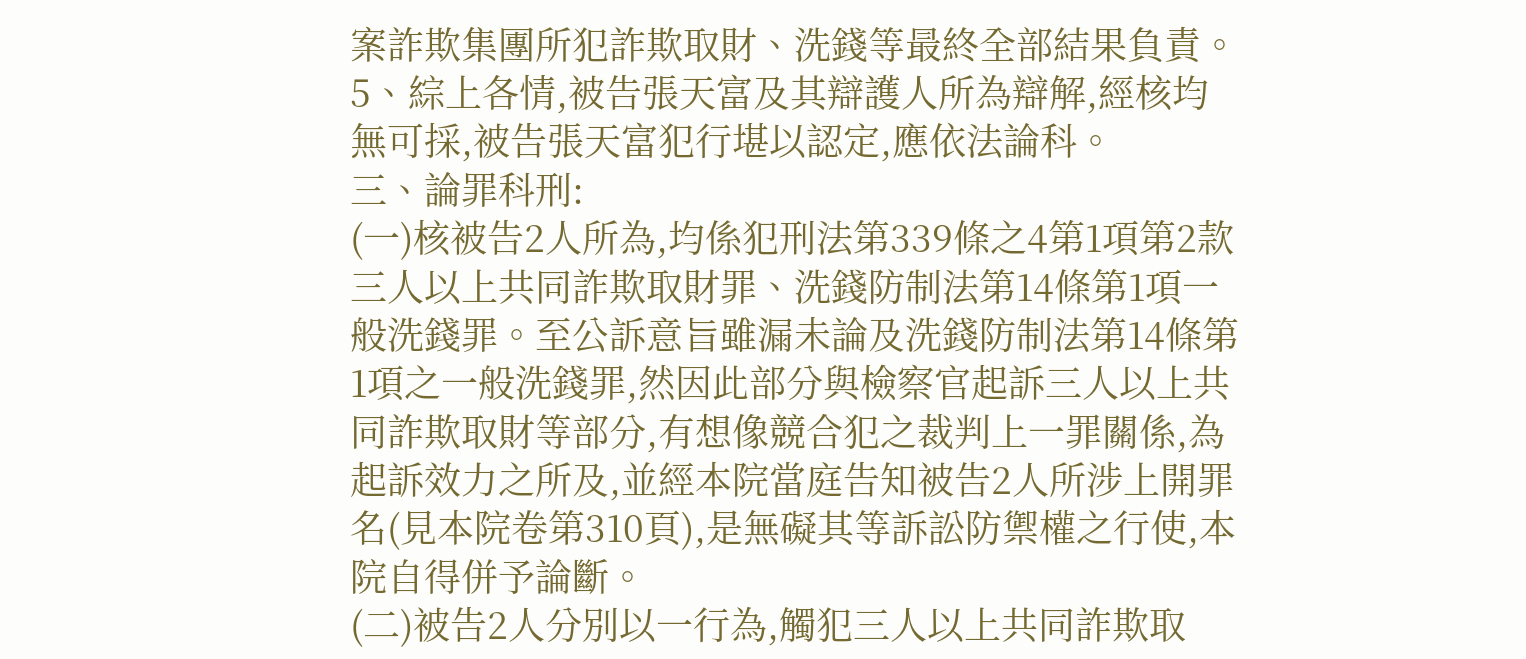案詐欺集團所犯詐欺取財、洗錢等最終全部結果負責。
5、綜上各情,被告張天富及其辯護人所為辯解,經核均無可採,被告張天富犯行堪以認定,應依法論科。
三、論罪科刑:
(一)核被告2人所為,均係犯刑法第339條之4第1項第2款三人以上共同詐欺取財罪、洗錢防制法第14條第1項一般洗錢罪。至公訴意旨雖漏未論及洗錢防制法第14條第1項之一般洗錢罪,然因此部分與檢察官起訴三人以上共同詐欺取財等部分,有想像競合犯之裁判上一罪關係,為起訴效力之所及,並經本院當庭告知被告2人所涉上開罪名(見本院卷第310頁),是無礙其等訴訟防禦權之行使,本院自得併予論斷。
(二)被告2人分別以一行為,觸犯三人以上共同詐欺取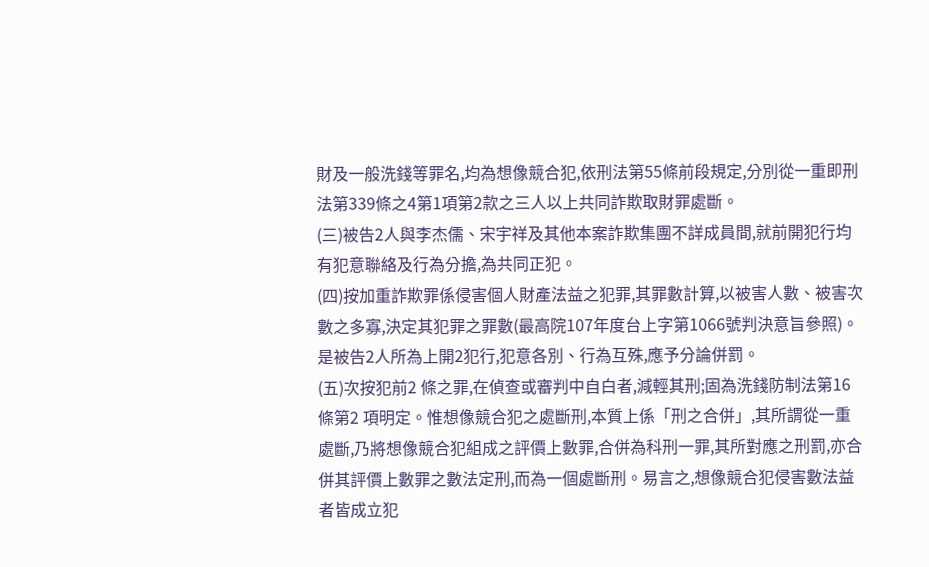財及一般洗錢等罪名,均為想像競合犯,依刑法第55條前段規定,分別從一重即刑法第339條之4第1項第2款之三人以上共同詐欺取財罪處斷。
(三)被告2人與李杰儒、宋宇祥及其他本案詐欺集團不詳成員間,就前開犯行均有犯意聯絡及行為分擔,為共同正犯。
(四)按加重詐欺罪係侵害個人財產法益之犯罪,其罪數計算,以被害人數、被害次數之多寡,決定其犯罪之罪數(最高院107年度台上字第1066號判決意旨參照)。是被告2人所為上開2犯行,犯意各別、行為互殊,應予分論併罰。
(五)次按犯前2 條之罪,在偵查或審判中自白者,減輕其刑;固為洗錢防制法第16條第2 項明定。惟想像競合犯之處斷刑,本質上係「刑之合併」,其所謂從一重處斷,乃將想像競合犯組成之評價上數罪,合併為科刑一罪,其所對應之刑罰,亦合併其評價上數罪之數法定刑,而為一個處斷刑。易言之,想像競合犯侵害數法益者皆成立犯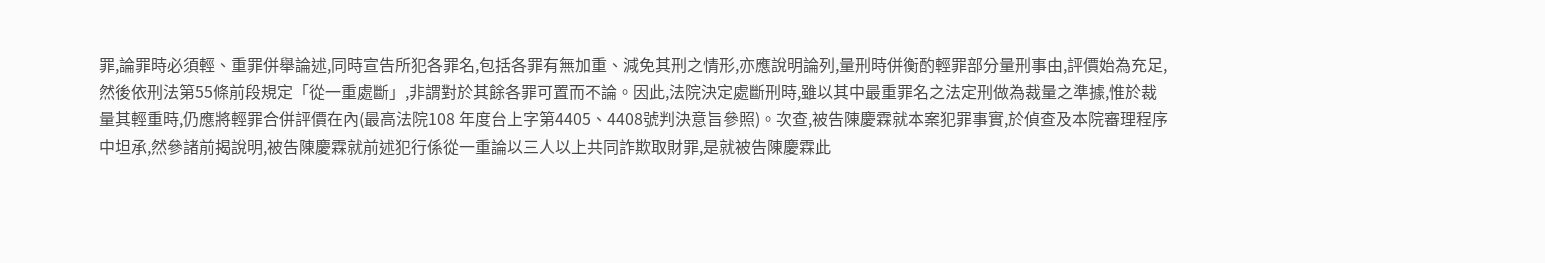罪,論罪時必須輕、重罪併舉論述,同時宣告所犯各罪名,包括各罪有無加重、減免其刑之情形,亦應說明論列,量刑時併衡酌輕罪部分量刑事由,評價始為充足,然後依刑法第55條前段規定「從一重處斷」,非謂對於其餘各罪可置而不論。因此,法院決定處斷刑時,雖以其中最重罪名之法定刑做為裁量之準據,惟於裁量其輕重時,仍應將輕罪合併評價在內(最高法院108 年度台上字第4405、4408號判決意旨參照)。次查,被告陳慶霖就本案犯罪事實,於偵查及本院審理程序中坦承,然參諸前揭說明,被告陳慶霖就前述犯行係從一重論以三人以上共同詐欺取財罪,是就被告陳慶霖此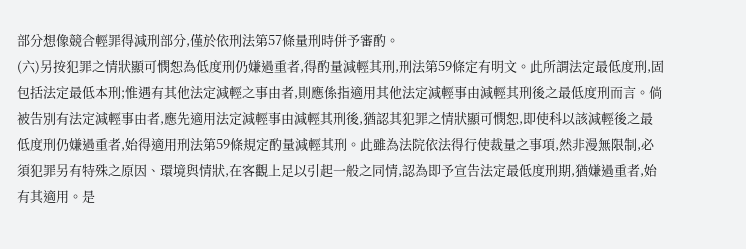部分想像競合輕罪得減刑部分,僅於依刑法第57條量刑時併予審酌。
(六)另按犯罪之情狀顯可憫恕為低度刑仍嫌過重者,得酌量減輕其刑,刑法第59條定有明文。此所謂法定最低度刑,固包括法定最低本刑;惟遇有其他法定減輕之事由者,則應係指適用其他法定減輕事由減輕其刑後之最低度刑而言。倘被告別有法定減輕事由者,應先適用法定減輕事由減輕其刑後,猶認其犯罪之情狀顯可憫恕,即使科以該減輕後之最低度刑仍嫌過重者,始得適用刑法第59條規定酌量減輕其刑。此雖為法院依法得行使裁量之事項,然非漫無限制,必須犯罪另有特殊之原因、環境與情狀,在客觀上足以引起一般之同情,認為即予宣告法定最低度刑期,猶嫌過重者,始有其適用。是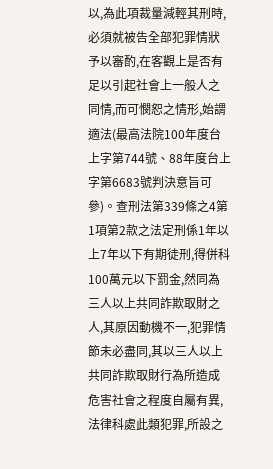以,為此項裁量減輕其刑時,必須就被告全部犯罪情狀予以審酌,在客觀上是否有足以引起社會上一般人之同情,而可憫恕之情形,始謂適法(最高法院100年度台上字第744號、88年度台上字第6683號判決意旨可參)。查刑法第339條之4第1項第2款之法定刑係1年以上7年以下有期徒刑,得併科100萬元以下罰金,然同為三人以上共同詐欺取財之人,其原因動機不一,犯罪情節未必盡同,其以三人以上共同詐欺取財行為所造成危害社會之程度自屬有異,法律科處此類犯罪,所設之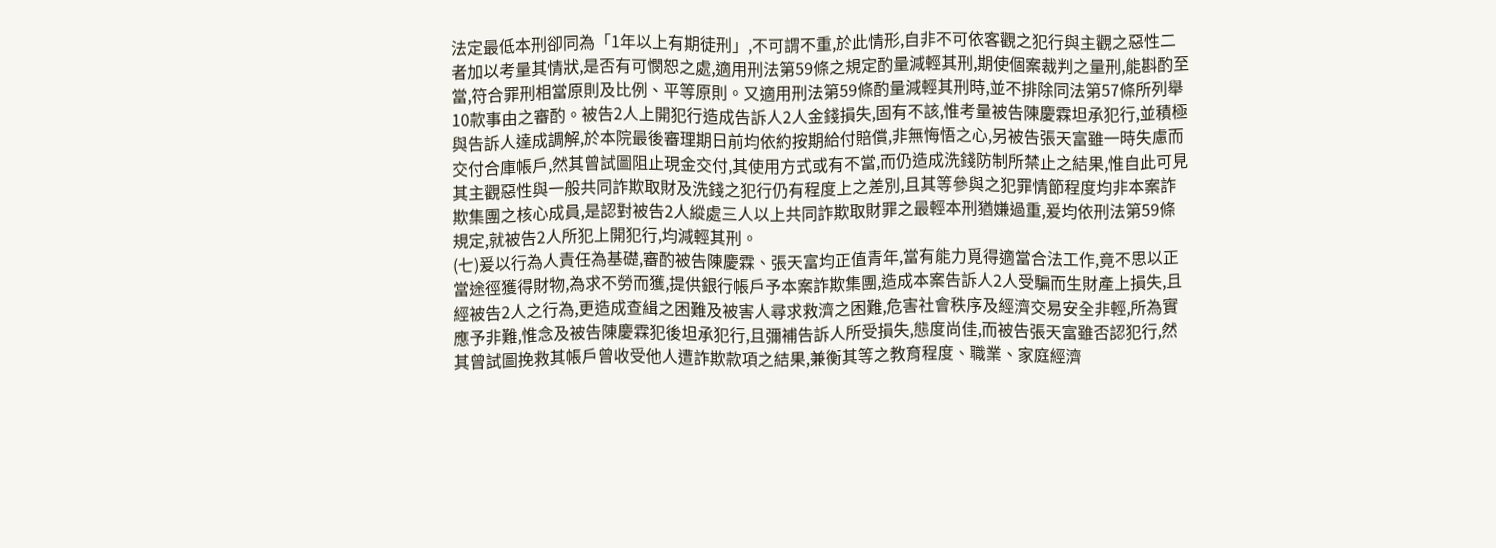法定最低本刑卻同為「1年以上有期徒刑」,不可謂不重,於此情形,自非不可依客觀之犯行與主觀之惡性二者加以考量其情狀,是否有可憫恕之處,適用刑法第59條之規定酌量減輕其刑,期使個案裁判之量刑,能斟酌至當,符合罪刑相當原則及比例、平等原則。又適用刑法第59條酌量減輕其刑時,並不排除同法第57條所列舉10款事由之審酌。被告2人上開犯行造成告訴人2人金錢損失,固有不該,惟考量被告陳慶霖坦承犯行,並積極與告訴人達成調解,於本院最後審理期日前均依約按期給付賠償,非無悔悟之心,另被告張天富雖一時失慮而交付合庫帳戶,然其曾試圖阻止現金交付,其使用方式或有不當,而仍造成洗錢防制所禁止之結果,惟自此可見其主觀惡性與一般共同詐欺取財及洗錢之犯行仍有程度上之差別,且其等參與之犯罪情節程度均非本案詐欺集團之核心成員,是認對被告2人縱處三人以上共同詐欺取財罪之最輕本刑猶嫌過重,爰均依刑法第59條規定,就被告2人所犯上開犯行,均減輕其刑。
(七)爰以行為人責任為基礎,審酌被告陳慶霖、張天富均正值青年,當有能力覓得適當合法工作,竟不思以正當途徑獲得財物,為求不勞而獲,提供銀行帳戶予本案詐欺集團,造成本案告訴人2人受騙而生財產上損失,且經被告2人之行為,更造成查緝之困難及被害人尋求救濟之困難,危害社會秩序及經濟交易安全非輕,所為實應予非難,惟念及被告陳慶霖犯後坦承犯行,且彌補告訴人所受損失,態度尚佳,而被告張天富雖否認犯行,然其曾試圖挽救其帳戶曾收受他人遭詐欺款項之結果,兼衡其等之教育程度、職業、家庭經濟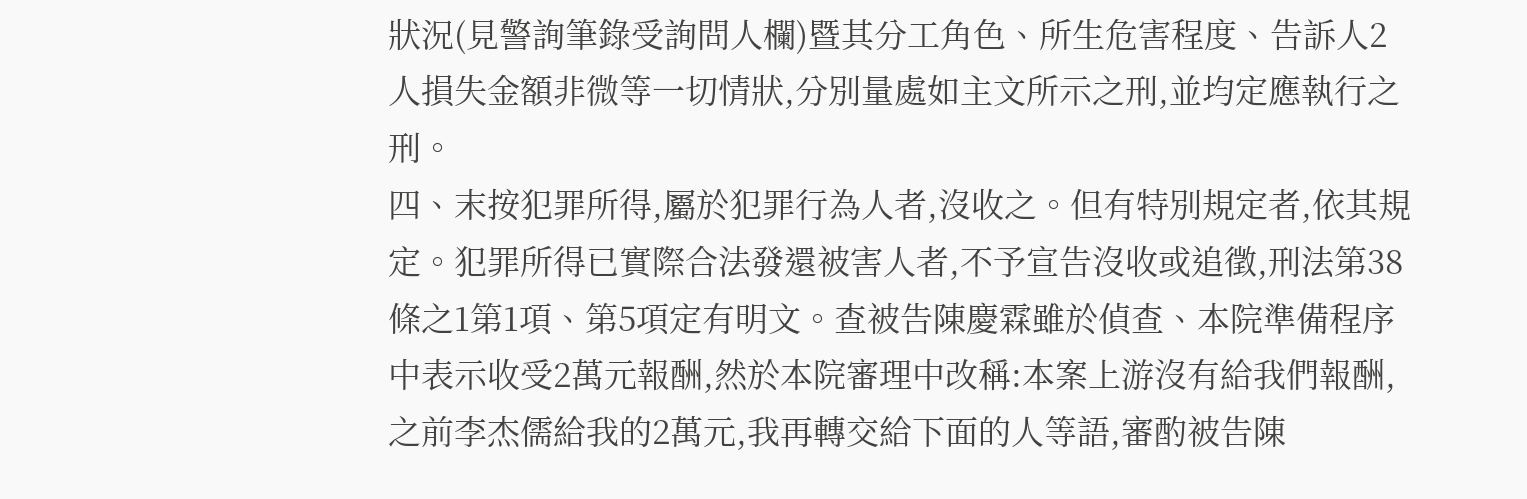狀況(見警詢筆錄受詢問人欄)暨其分工角色、所生危害程度、告訴人2人損失金額非微等一切情狀,分別量處如主文所示之刑,並均定應執行之刑。
四、末按犯罪所得,屬於犯罪行為人者,沒收之。但有特別規定者,依其規定。犯罪所得已實際合法發還被害人者,不予宣告沒收或追徵,刑法第38條之1第1項、第5項定有明文。查被告陳慶霖雖於偵查、本院準備程序中表示收受2萬元報酬,然於本院審理中改稱:本案上游沒有給我們報酬,之前李杰儒給我的2萬元,我再轉交給下面的人等語,審酌被告陳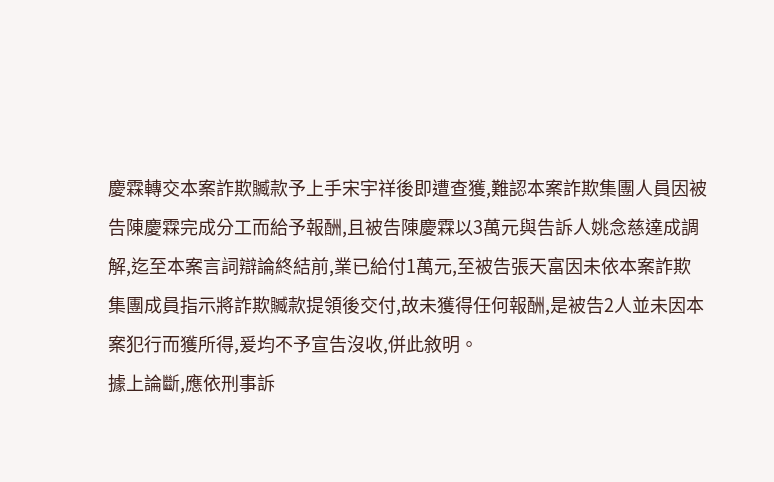慶霖轉交本案詐欺贓款予上手宋宇祥後即遭查獲,難認本案詐欺集團人員因被告陳慶霖完成分工而給予報酬,且被告陳慶霖以3萬元與告訴人姚念慈達成調解,迄至本案言詞辯論終結前,業已給付1萬元,至被告張天富因未依本案詐欺集團成員指示將詐欺贓款提領後交付,故未獲得任何報酬,是被告2人並未因本案犯行而獲所得,爰均不予宣告沒收,併此敘明。
據上論斷,應依刑事訴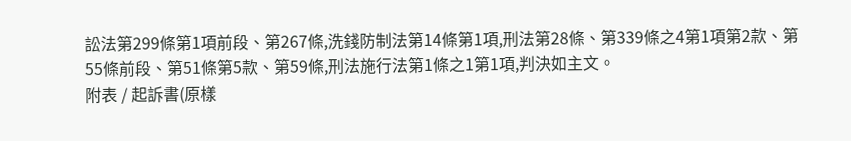訟法第299條第1項前段、第267條,洗錢防制法第14條第1項,刑法第28條、第339條之4第1項第2款、第55條前段、第51條第5款、第59條,刑法施行法第1條之1第1項,判決如主文。
附表 / 起訴書(原樣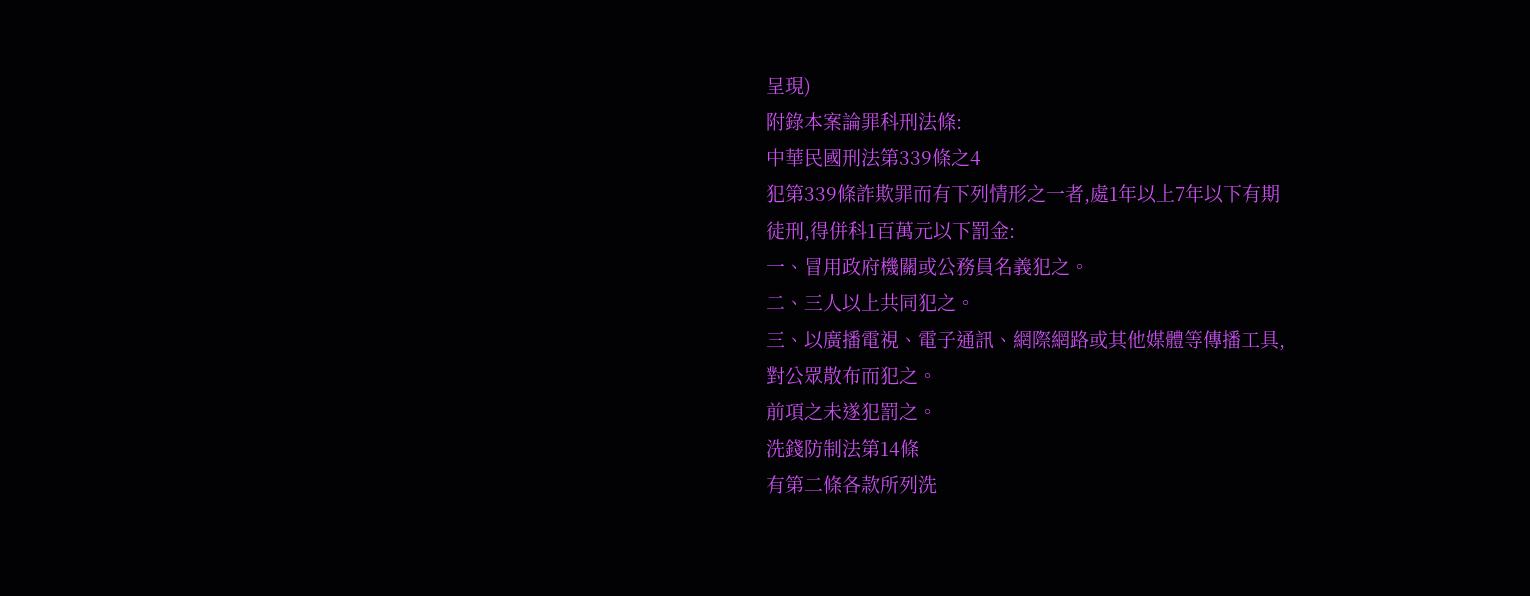呈現)
附錄本案論罪科刑法條:
中華民國刑法第339條之4
犯第339條詐欺罪而有下列情形之一者,處1年以上7年以下有期
徒刑,得併科1百萬元以下罰金:
一、冒用政府機關或公務員名義犯之。
二、三人以上共同犯之。
三、以廣播電視、電子通訊、網際網路或其他媒體等傳播工具,
對公眾散布而犯之。
前項之未遂犯罰之。
洗錢防制法第14條
有第二條各款所列洗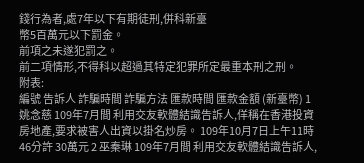錢行為者,處7年以下有期徒刑,併科新臺
幣5百萬元以下罰金。
前項之未遂犯罰之。
前二項情形,不得科以超過其特定犯罪所定最重本刑之刑。
附表:
編號 告訴人 詐騙時間 詐騙方法 匯款時間 匯款金額 (新臺幣) 1 姚念慈 109年7月間 利用交友軟體結識告訴人,佯稱在香港投資房地產,要求被害人出資以掛名炒房。 109年10月7日上午11時46分許 30萬元 2 巫秦琳 109年7月間 利用交友軟體結識告訴人,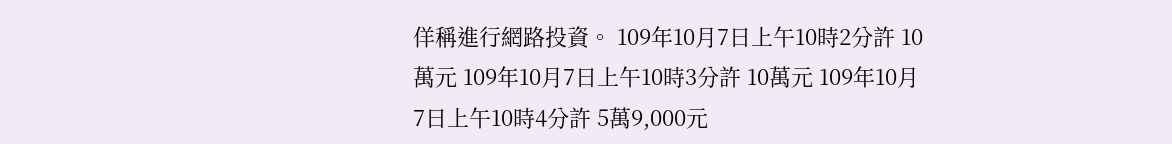佯稱進行網路投資。 109年10月7日上午10時2分許 10萬元 109年10月7日上午10時3分許 10萬元 109年10月7日上午10時4分許 5萬9,000元